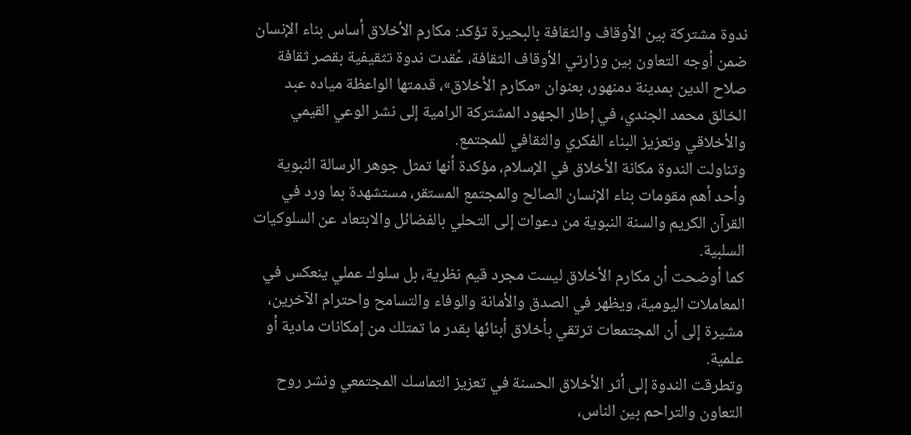ندوة مشتركة بين الأوقاف والثقافة بالبحيرة تؤكد: مكارم الأخلاق أساس بناء الإنسان
ضمن أوجه التعاون بين وزارتي الأوقاف الثقافة، عُقدت ندوة تثقيفية بقصر ثقافة صلاح الدين بمدينة دمنهور، بعنوان «مكارم الأخلاق»، قدمتها الواعظة مياده عبد الخالق محمد الجندي، في إطار الجهود المشتركة الرامية إلى نشر الوعي القيمي والأخلاقي وتعزيز البناء الفكري والثقافي للمجتمع.
وتناولت الندوة مكانة الأخلاق في الإسلام، مؤكدة أنها تمثل جوهر الرسالة النبوية وأحد أهم مقومات بناء الإنسان الصالح والمجتمع المستقر، مستشهدة بما ورد في القرآن الكريم والسنة النبوية من دعوات إلى التحلي بالفضائل والابتعاد عن السلوكيات السلبية.
كما أوضحت أن مكارم الأخلاق ليست مجرد قيم نظرية، بل سلوك عملي ينعكس في المعاملات اليومية، ويظهر في الصدق والأمانة والوفاء والتسامح واحترام الآخرين، مشيرة إلى أن المجتمعات ترتقي بأخلاق أبنائها بقدر ما تمتلك من إمكانات مادية أو علمية.
وتطرقت الندوة إلى أثر الأخلاق الحسنة في تعزيز التماسك المجتمعي ونشر روح التعاون والتراحم بين الناس،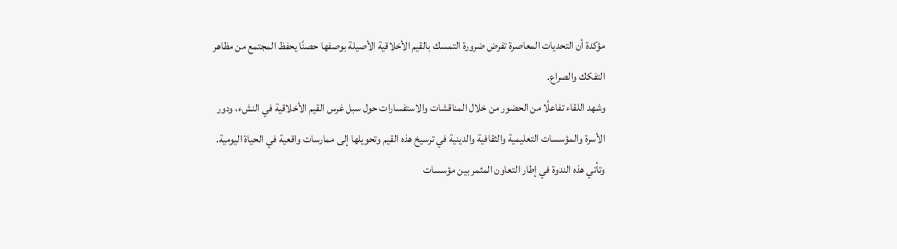مؤكدة أن التحديات المعاصرة تفرض ضرورة التمسك بالقيم الأخلاقية الأصيلة بوصفها حصنًا يحفظ المجتمع من مظاهر التفكك والصراع.
وشهد اللقاء تفاعلًا من الحضور من خلال المناقشات والاستفسارات حول سبل غرس القيم الأخلاقية في النشء، ودور الأسرة والمؤسسات التعليمية والثقافية والدينية في ترسيخ هذه القيم وتحويلها إلى ممارسات واقعية في الحياة اليومية.
وتأتي هذه الندوة في إطار التعاون المثمر بين مؤسسات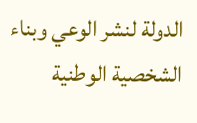الدولة لنشر الوعي وبناء الشخصية الوطنية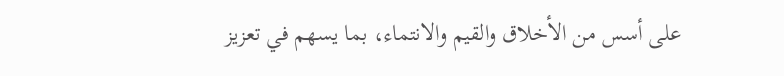على أسس من الأخلاق والقيم والانتماء، بما يسهم في تعزيز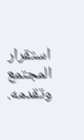استقرار المجتمع وتقدمه.